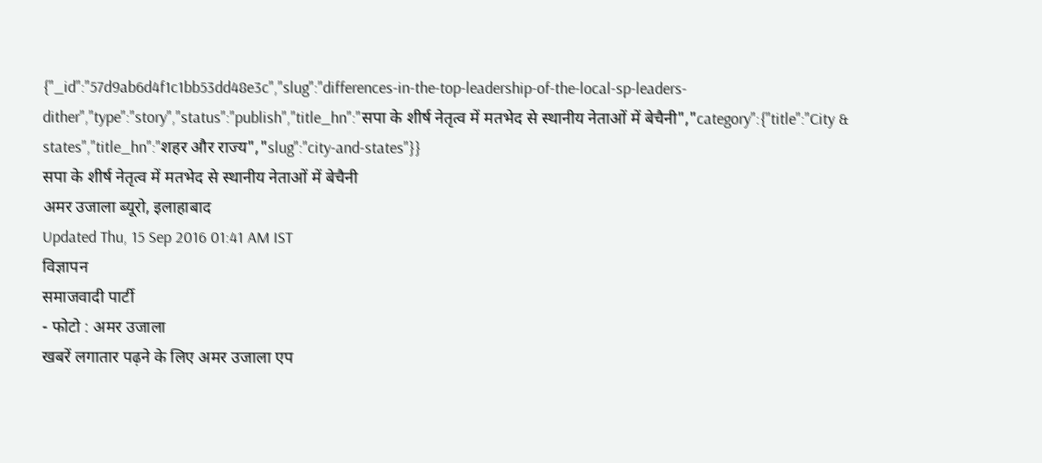{"_id":"57d9ab6d4f1c1bb53dd48e3c","slug":"differences-in-the-top-leadership-of-the-local-sp-leaders-dither","type":"story","status":"publish","title_hn":"सपा के शीर्ष नेतृत्व में मतभेद से स्थानीय नेताओं में बेचैनी","category":{"title":"City & states","title_hn":"शहर और राज्य","slug":"city-and-states"}}
सपा के शीर्ष नेतृत्व में मतभेद से स्थानीय नेताओं में बेचैनी
अमर उजाला ब्यूरो, इलाहाबाद
Updated Thu, 15 Sep 2016 01:41 AM IST
विज्ञापन
समाजवादी पार्टी
- फोटो : अमर उजाला
खबरें लगातार पढ़ने के लिए अमर उजाला एप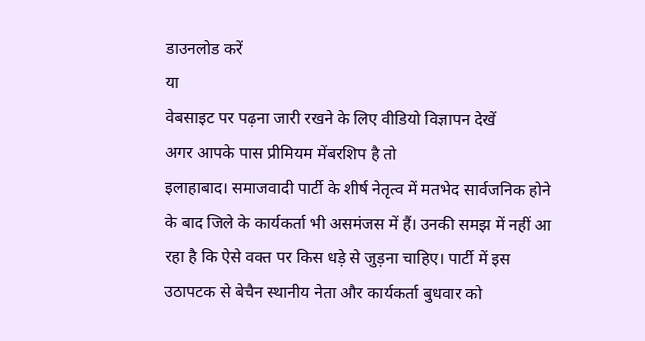डाउनलोड करें
या
वेबसाइट पर पढ़ना जारी रखने के लिए वीडियो विज्ञापन देखें
अगर आपके पास प्रीमियम मेंबरशिप है तो
इलाहाबाद। समाजवादी पार्टी के शीर्ष नेतृत्व में मतभेद सार्वजनिक होने के बाद जिले के कार्यकर्ता भी असमंजस में हैं। उनकी समझ में नहीं आ रहा है कि ऐसे वक्त पर किस धड़े से जुड़ना चाहिए। पार्टी में इस उठापटक से बेचैन स्थानीय नेता और कार्यकर्ता बुधवार को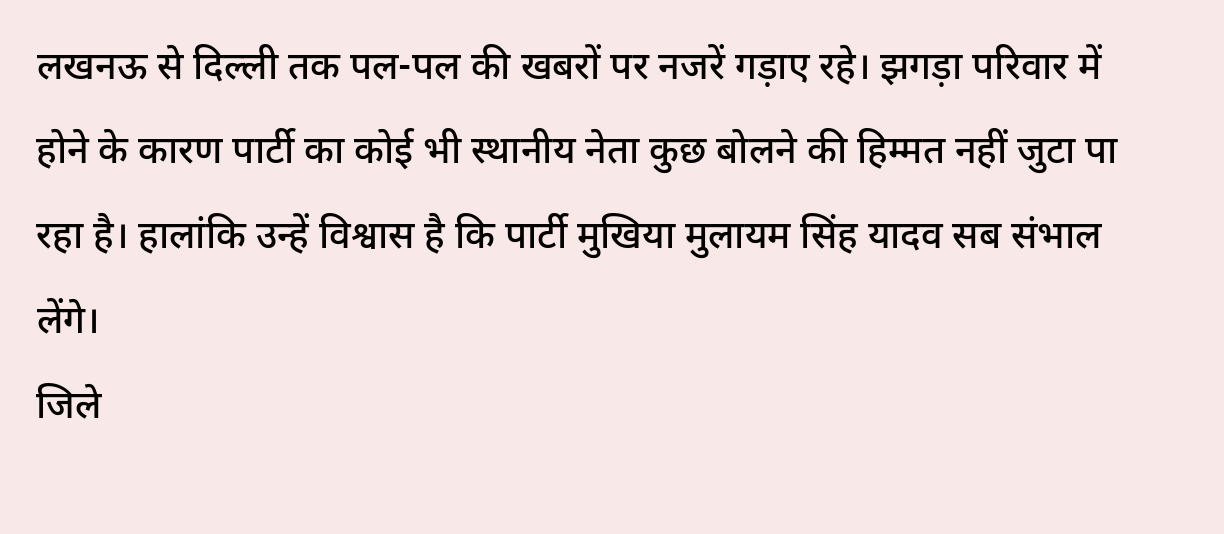लखनऊ से दिल्ली तक पल-पल की खबरों पर नजरें गड़ाए रहे। झगड़ा परिवार में होने के कारण पार्टी का कोई भी स्थानीय नेता कुछ बोलने की हिम्मत नहीं जुटा पा रहा है। हालांकि उन्हें विश्वास है कि पार्टी मुखिया मुलायम सिंह यादव सब संभाल लेंगे।
जिले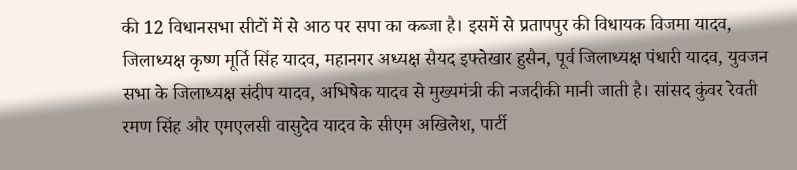की 12 विधानसभा सीटों में से आठ पर सपा का कब्जा है। इसमें से प्रतापपुर की विधायक विजमा यादव, जिलाध्यक्ष कृष्ण मूर्ति सिंह यादव, महानगर अध्यक्ष सैयद इफ्तेखार हुसैन, पूर्व जिलाध्यक्ष पंधारी यादव, युवजन सभा के जिलाध्यक्ष संदीप यादव, अभिषेक यादव से मुख्यमंत्री की नजदीकी मानी जाती है। सांसद कुंवर रेवती रमण सिंह और एमएलसी वासुदेव यादव के सीएम अखिलेश, पार्टी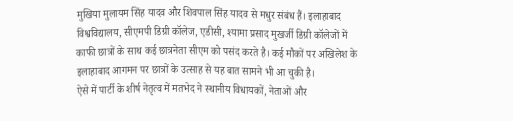मुखिया मुलायम सिंह यादव और शिवपाल सिंह यादव से मधुर संबंध हैं। इलाहाबाद विश्वविद्यालय, सीएमपी डिग्री कॉलेज, एडीसी, श्यामा प्रसाद मुखर्जी डिग्री कॉलेजों में काफी छात्रों के साथ कई छात्रनेता सीएम को पसंद करते है। कई मौकों पर अखिलेश के इलाहाबाद आगमन पर छात्रों के उत्साह से यह बात सामने भी आ चुकी है।
ऐसे में पार्टी के शीर्ष नेतृत्व में मतभेद ने स्थानीय विधायकों, नेताओं और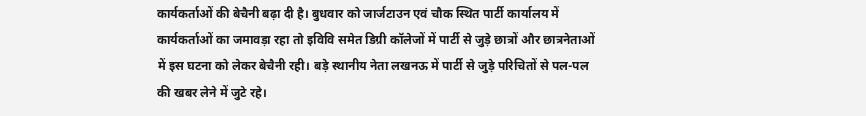कार्यकर्ताओं की बेचैनी बढ़ा दी है। बुधवार को जार्जटाउन एवं चौक स्थित पार्टी कार्यालय में कार्यकर्ताओं का जमावड़ा रहा तो इविवि समेत डिग्री कॉलेजों में पार्टी से जुड़े छात्रों और छात्रनेताओं में इस घटना को लेकर बेचैनी रही। बड़े स्थानीय नेता लखनऊ में पार्टी से जुड़े परिचितों से पल-पल की खबर लेने में जुटे रहे।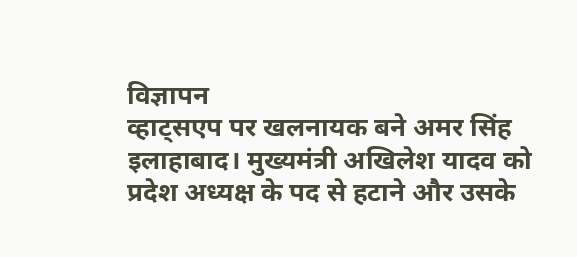विज्ञापन
व्हाट्सएप पर खलनायक बने अमर सिंह
इलाहाबाद। मुख्यमंत्री अखिलेश यादव को प्रदेश अध्यक्ष के पद से हटाने और उसके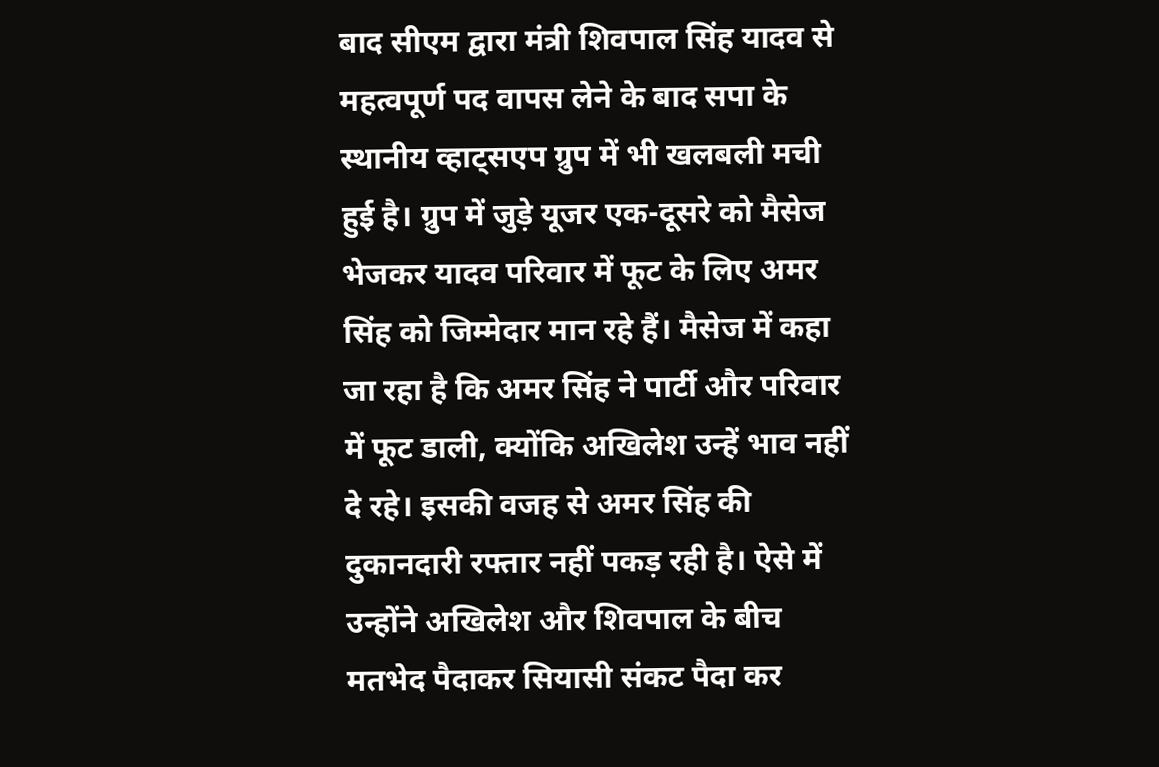बाद सीएम द्वारा मंत्री शिवपाल सिंह यादव से महत्वपूर्ण पद वापस लेने के बाद सपा के स्थानीय व्हाट्सएप ग्रुप में भी खलबली मची हुई है। ग्रुप में जुड़े यूजर एक-दूसरे को मैसेज भेजकर यादव परिवार में फूट के लिए अमर सिंह को जिम्मेदार मान रहे हैं। मैसेज में कहा जा रहा है कि अमर सिंह ने पार्टी और परिवार में फूट डाली, क्योंकि अखिलेश उन्हें भाव नहीं दे रहे। इसकी वजह से अमर सिंह की दुकानदारी रफ्तार नहीं पकड़ रही है। ऐसे में उन्होंने अखिलेश और शिवपाल के बीच मतभेद पैदाकर सियासी संकट पैदा कर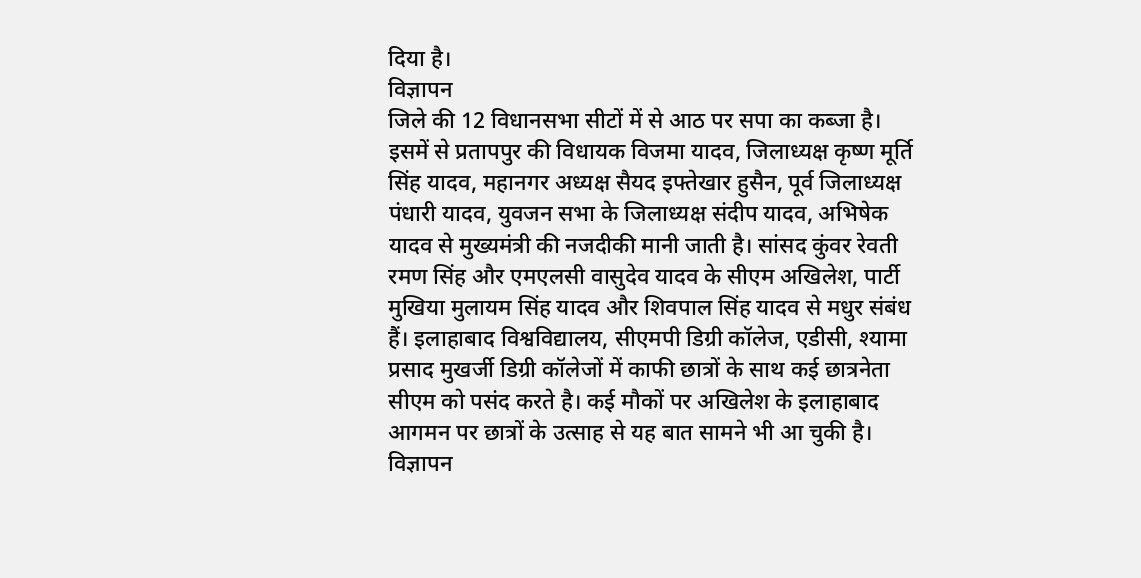दिया है।
विज्ञापन
जिले की 12 विधानसभा सीटों में से आठ पर सपा का कब्जा है। इसमें से प्रतापपुर की विधायक विजमा यादव, जिलाध्यक्ष कृष्ण मूर्ति सिंह यादव, महानगर अध्यक्ष सैयद इफ्तेखार हुसैन, पूर्व जिलाध्यक्ष पंधारी यादव, युवजन सभा के जिलाध्यक्ष संदीप यादव, अभिषेक यादव से मुख्यमंत्री की नजदीकी मानी जाती है। सांसद कुंवर रेवती रमण सिंह और एमएलसी वासुदेव यादव के सीएम अखिलेश, पार्टी मुखिया मुलायम सिंह यादव और शिवपाल सिंह यादव से मधुर संबंध हैं। इलाहाबाद विश्वविद्यालय, सीएमपी डिग्री कॉलेज, एडीसी, श्यामा प्रसाद मुखर्जी डिग्री कॉलेजों में काफी छात्रों के साथ कई छात्रनेता सीएम को पसंद करते है। कई मौकों पर अखिलेश के इलाहाबाद आगमन पर छात्रों के उत्साह से यह बात सामने भी आ चुकी है।
विज्ञापन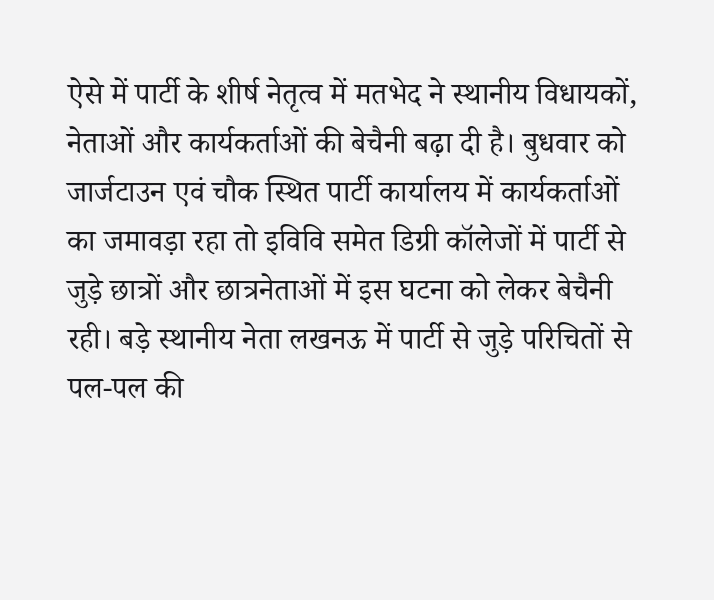ऐसे में पार्टी के शीर्ष नेतृत्व में मतभेद ने स्थानीय विधायकों, नेताओं और कार्यकर्ताओं की बेचैनी बढ़ा दी है। बुधवार को जार्जटाउन एवं चौक स्थित पार्टी कार्यालय में कार्यकर्ताओं का जमावड़ा रहा तो इविवि समेत डिग्री कॉलेजों में पार्टी से जुड़े छात्रों और छात्रनेताओं में इस घटना को लेकर बेचैनी रही। बड़े स्थानीय नेता लखनऊ में पार्टी से जुड़े परिचितों से पल-पल की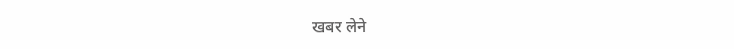खबर लेने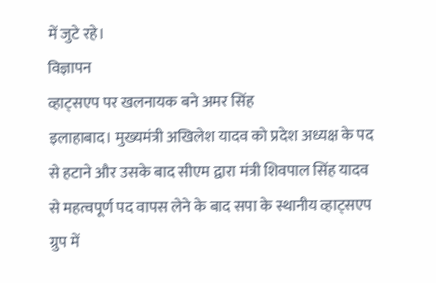में जुटे रहे।
विज्ञापन
व्हाट्सएप पर खलनायक बने अमर सिंह
इलाहाबाद। मुख्यमंत्री अखिलेश यादव को प्रदेश अध्यक्ष के पद से हटाने और उसके बाद सीएम द्वारा मंत्री शिवपाल सिंह यादव से महत्वपूर्ण पद वापस लेने के बाद सपा के स्थानीय व्हाट्सएप ग्रुप में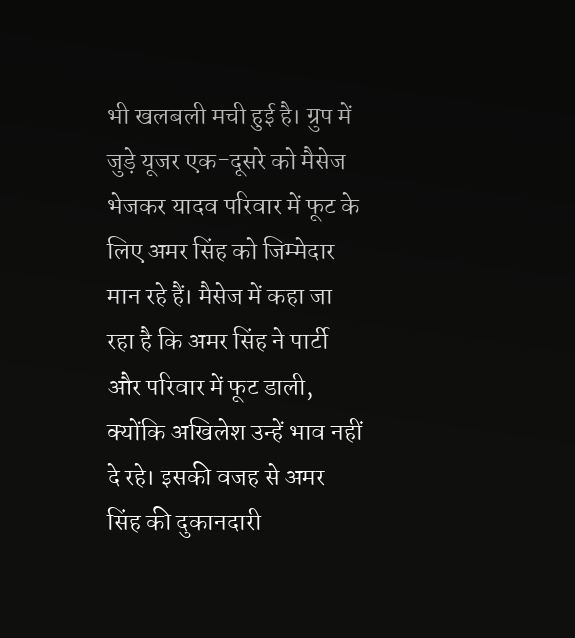भी खलबली मची हुई है। ग्रुप में जुड़े यूजर एक-दूसरे को मैसेज भेजकर यादव परिवार में फूट के लिए अमर सिंह को जिम्मेदार मान रहे हैं। मैसेज में कहा जा रहा है कि अमर सिंह ने पार्टी और परिवार में फूट डाली, क्योंकि अखिलेश उन्हें भाव नहीं दे रहे। इसकी वजह से अमर सिंह की दुकानदारी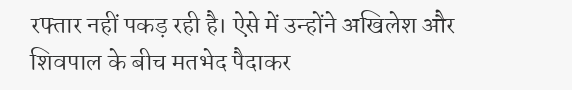रफ्तार नहीं पकड़ रही है। ऐसे में उन्होंने अखिलेश और शिवपाल के बीच मतभेद पैदाकर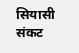सियासी संकट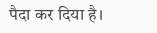पैदा कर दिया है।